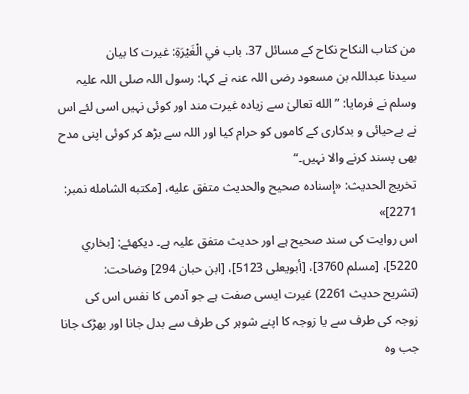من كتاب النكاح نکاح کے مسائل 37. باب في الْغَيْرَةِ: غیرت کا بیان
سیدنا عبداللہ بن مسعود رضی اللہ عنہ نے کہا: رسول اللہ صلی اللہ علیہ وسلم نے فرمایا: ”الله تعالیٰ سے زیادہ غیرت مند اور کوئی نہیں اسی لئے اس نے بےحیائی و بدکاری کے کاموں کو حرام کیا اور اللہ سے بڑھ کر کوئی اپنی مدح بھی پسند کرنے والا نہیں۔“
تخریج الحدیث: «إسناده صحيح والحديث متفق عليه، [مكتبه الشامله نمبر: 2271]»
اس روایت کی سند صحیح ہے اور حدیث متفق علیہ ہے۔ دیکھئے: [بخاري 5220]، [مسلم 3760]، [أبويعلی 5123]، [ابن حبان 294] وضاحت:
(تشریح حدیث 2261) غیرت ایسی صفت ہے جو آدمی کا نفس اس کی زوجہ کی طرف سے یا زوجہ کا اپنے شوہر کی طرف سے بدل جانا اور بھڑک جانا جب وہ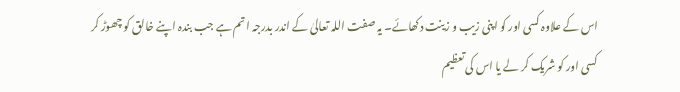اس کے علاوہ کسی اور کو اپنی زیب و زینت دکھائے۔ یہ صفت اللہ تعالیٰ کے اندر بدرجہ اتم ہے جب بندہ اپنے خالق کو چھوڑ کر کسی اور کو شریک کر لے یا اس کی تعظیم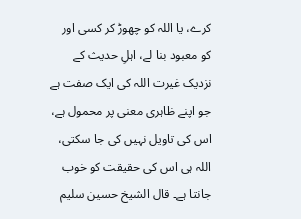کرے، یا اللہ کو چھوڑ کر کسی اور کو معبود بنا لے، اہلِ حدیث کے نزدیک غیرت اللہ کی ایک صفت ہے جو اپنے ظاہری معنی پر محمول ہے، اس کی تاویل نہیں کی جا سکتی، اللہ ہی اس کی حقیقت کو خوب جانتا ہے۔ قال الشيخ حسين سليم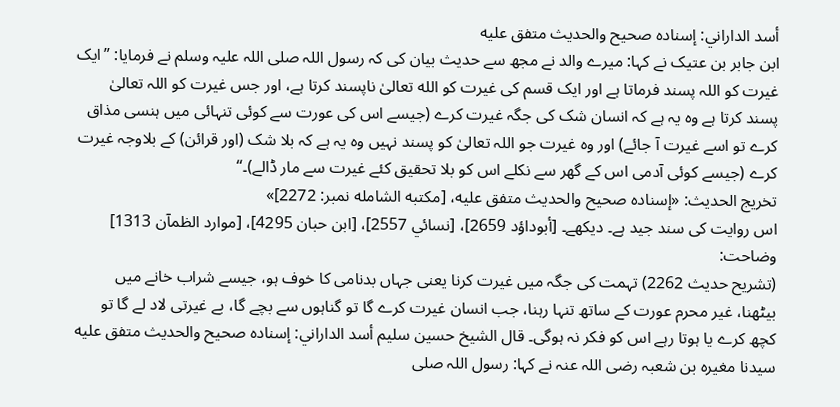أسد الداراني: إسناده صحيح والحديث متفق عليه
ابن جابر بن عتیک نے کہا: میرے والد نے مجھ سے حدیث بیان کی کہ رسول اللہ صلی اللہ علیہ وسلم نے فرمایا: ”ایک غیرت کو اللہ پسند فرماتا ہے اور ایک قسم کی غیرت کو الله تعالیٰ ناپسند کرتا ہے، اور جس غیرت کو اللہ تعالیٰ پسند کرتا ہے وہ یہ ہے کہ انسان شک کی جگہ غیرت کرے (جیسے اس کی عورت سے کوئی تنہائی میں ہنسی مذاق کرے تو اسے غیرت آ جائے) اور وہ غیرت جو اللہ تعالیٰ کو پسند نہیں وہ یہ ہے کہ بلا شک (اور قرائن) کے بلاوجہ غیرت کرے (جیسے کوئی آدمی اس کے گھر سے نکلے اس کو بلا تحقیق کئے غیرت سے مار ڈالے)۔“
تخریج الحدیث: «إسناده صحيح والحديث متفق عليه، [مكتبه الشامله نمبر: 2272]»
اس روایت کی سند جید ہے۔ دیکھے۔ [أبوداؤد 2659]، [نسائي 2557]، [ابن حبان 4295]، [موارد الظمآن 1313] وضاحت:
(تشریح حدیث 2262) تہمت کی جگہ میں غیرت کرنا یعنی جہاں بدنامی کا خوف ہو، جیسے شراب خانے میں بیٹھنا، غیر محرم عورت کے ساتھ تنہا رہنا، جب انسان غیرت کرے گا تو گناہوں سے بچے گا، بے غیرتی لاد لے گا تو کچھ کرے یا ہوتا رہے اس کو فکر نہ ہوگی۔ قال الشيخ حسين سليم أسد الداراني: إسناده صحيح والحديث متفق عليه
سیدنا مغیرہ بن شعبہ رضی اللہ عنہ نے کہا: رسول اللہ صلی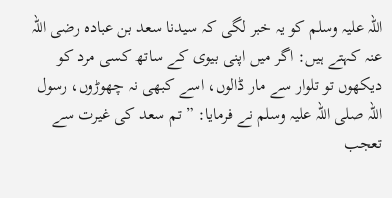اللہ علیہ وسلم کو یہ خبر لگی کہ سیدنا سعد بن عبادہ رضی اللہ عنہ کہتے ہیں: اگر میں اپنی بیوی کے ساتھ کسی مرد کو دیکھوں تو تلوار سے مار ڈالوں، اسے کبھی نہ چھوڑوں، رسول اللہ صلی اللہ علیہ وسلم نے فرمایا: ”تم سعد کی غیرت سے تعجب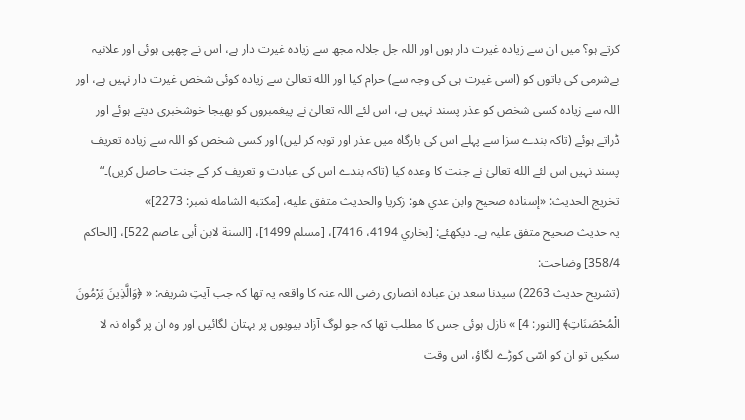کرتے ہو؟ میں ان سے زیادہ غیرت دار ہوں اور اللہ جل جلالہ مجھ سے زیادہ غیرت دار ہے، اس نے چھپی ہوئی اور علانیہ بےشرمی کی باتوں کو (اسی غیرت ہی کی وجہ سے) حرام کیا اور الله تعالیٰ سے زیادہ کوئی شخص غیرت دار نہیں ہے، اور اللہ سے زیادہ کسی شخص کو عذر پسند نہیں ہے، اس لئے اللہ تعالیٰ نے پیغمبروں کو بھیجا خوشخبری دیتے ہوئے اور ڈراتے ہوئے (تاکہ بندے سزا سے پہلے اس کی بارگاہ میں عذر اور توبہ کر لیں) اور کسی شخص کو اللہ سے زیادہ تعریف پسند نہیں اس لئے الله تعالیٰ نے جنت کا وعدہ کیا (تاکہ بندے اس کی عبادت و تعریف کر کے جنت حاصل کریں)۔“
تخریج الحدیث: «إسناده صحيح وابن عدي هو: زكريا والحديث متفق عليه، [مكتبه الشامله نمبر: 2273]»
یہ حدیث صحیح متفق علیہ ہے۔ دیکھئے: [بخاري 4194، 7416]، [مسلم 1499]، [السنة لابن أبى عاصم 522]، [الحاكم 358/4] وضاحت:
(تشریح حدیث 2263) سیدنا سعد بن عبادہ انصاری رضی اللہ عنہ کا واقعہ یہ تھا کہ جب آیتِ شریفہ: « ﴿وَالَّذِينَ يَرْمُونَ الْمُحْصَنَاتِ﴾ [النور: 4] » نازل ہوئی جس کا مطلب تھا کہ جو لوگ آزاد بیویوں پر بہتان لگائیں اور وہ ان پر گواہ نہ لا سکیں تو ان کو اسّی کوڑے لگاؤ، اس وقت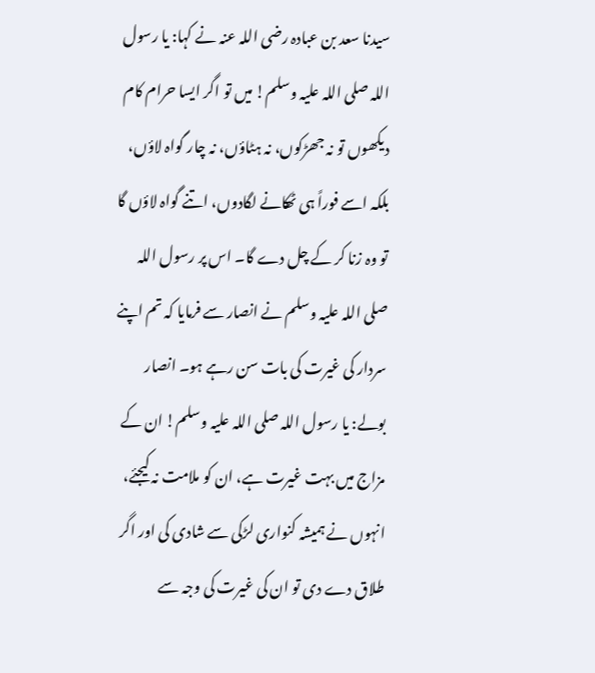سیدنا سعد بن عبادہ رضی اللہ عنہ نے کہا: یا رسول اللہ صلی اللہ علیہ وسلم! میں تو اگر ایسا حرام کام دیکھوں تو نہ جھڑکوں، نہ ہٹاؤں، نہ چار گواہ لاؤں، بلکہ اسے فوراً ہی ٹھکانے لگادوں، اتنے گواہ لاؤں گا تو وہ زنا کر کے چل دے گا۔ اس پر رسول اللہ صلی اللہ علیہ وسلم نے انصار سے فرمایا کہ تم اپنے سردار کی غیرت کی بات سن رہے ہو۔ انصار بولے: یا رسول اللہ صلی اللہ علیہ وسلم! ان کے مزاج میں بہت غیرت ہے، ان کو ملامت نہ کیجئے، انہوں نے ہمیشہ کنواری لڑکی سے شادی کی اور اگر طلاق دے دی تو ان کی غیرت کی وجہ سے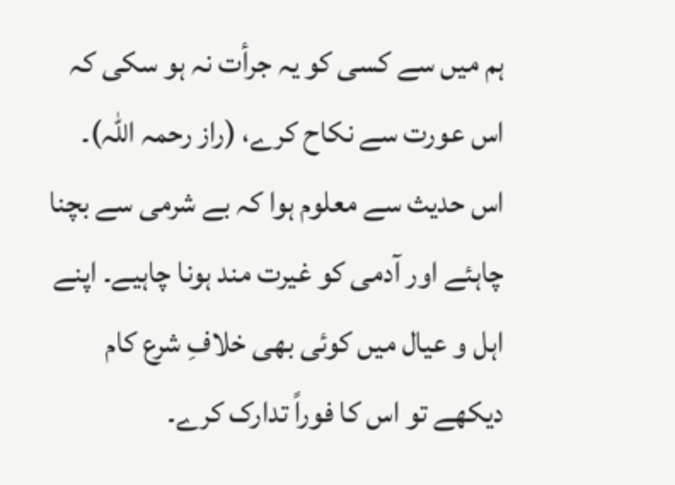ہم میں سے کسی کو یہ جرأت نہ ہو سکی کہ اس عورت سے نکاح کرے، (راز رحمہ اللہ)۔ اس حدیث سے معلوم ہوا کہ بے شرمی سے بچنا چاہئے اور آدمی کو غیرت مند ہونا چاہیے۔ اپنے اہل و عیال میں کوئی بھی خلافِ شرع کام دیکھے تو اس کا فوراً تدارک کرے۔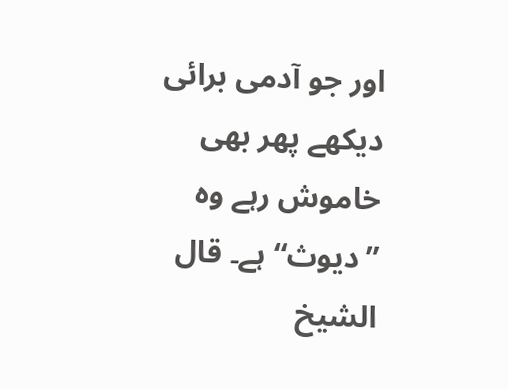اور جو آدمی برائی دیکھے پھر بھی خاموش رہے وہ ”دیوث“ ہے۔ قال الشيخ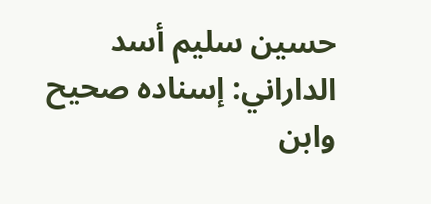حسين سليم أسد الداراني: إسناده صحيح وابن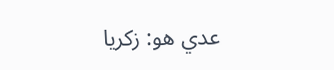عدي هو: زكريا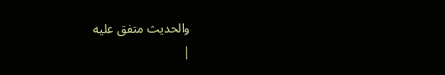والحديث متفق عليه
|